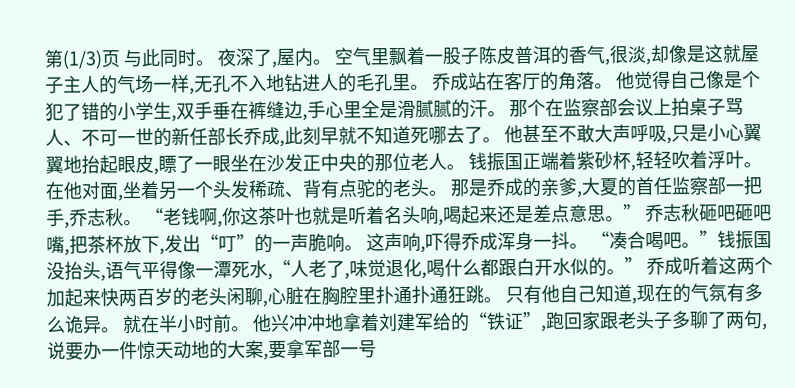第(1/3)页 与此同时。 夜深了,屋内。 空气里飘着一股子陈皮普洱的香气,很淡,却像是这就屋子主人的气场一样,无孔不入地钻进人的毛孔里。 乔成站在客厅的角落。 他觉得自己像是个犯了错的小学生,双手垂在裤缝边,手心里全是滑腻腻的汗。 那个在监察部会议上拍桌子骂人、不可一世的新任部长乔成,此刻早就不知道死哪去了。 他甚至不敢大声呼吸,只是小心翼翼地抬起眼皮,瞟了一眼坐在沙发正中央的那位老人。 钱振国正端着紫砂杯,轻轻吹着浮叶。 在他对面,坐着另一个头发稀疏、背有点驼的老头。 那是乔成的亲爹,大夏的首任监察部一把手,乔志秋。 “老钱啊,你这茶叶也就是听着名头响,喝起来还是差点意思。” 乔志秋砸吧砸吧嘴,把茶杯放下,发出“叮”的一声脆响。 这声响,吓得乔成浑身一抖。 “凑合喝吧。”钱振国没抬头,语气平得像一潭死水,“人老了,味觉退化,喝什么都跟白开水似的。” 乔成听着这两个加起来快两百岁的老头闲聊,心脏在胸腔里扑通扑通狂跳。 只有他自己知道,现在的气氛有多么诡异。 就在半小时前。 他兴冲冲地拿着刘建军给的“铁证”,跑回家跟老头子多聊了两句,说要办一件惊天动地的大案,要拿军部一号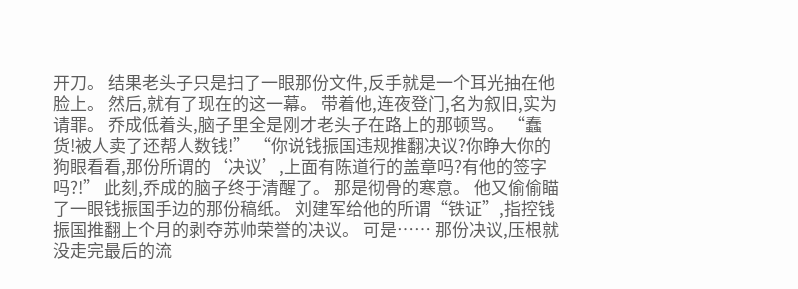开刀。 结果老头子只是扫了一眼那份文件,反手就是一个耳光抽在他脸上。 然后,就有了现在的这一幕。 带着他,连夜登门,名为叙旧,实为请罪。 乔成低着头,脑子里全是刚才老头子在路上的那顿骂。 “蠢货!被人卖了还帮人数钱!” “你说钱振国违规推翻决议?你睁大你的狗眼看看,那份所谓的‘决议’,上面有陈道行的盖章吗?有他的签字吗?!” 此刻,乔成的脑子终于清醒了。 那是彻骨的寒意。 他又偷偷瞄了一眼钱振国手边的那份稿纸。 刘建军给他的所谓“铁证”,指控钱振国推翻上个月的剥夺苏帅荣誉的决议。 可是…… 那份决议,压根就没走完最后的流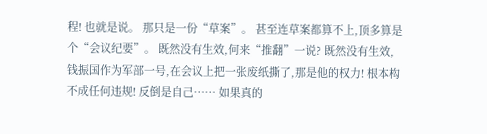程! 也就是说。 那只是一份“草案”。 甚至连草案都算不上,顶多算是个“会议纪要”。 既然没有生效,何来“推翻”一说? 既然没有生效,钱振国作为军部一号,在会议上把一张废纸撕了,那是他的权力! 根本构不成任何违规! 反倒是自己…… 如果真的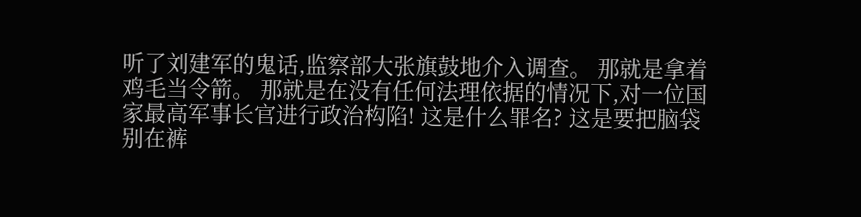听了刘建军的鬼话,监察部大张旗鼓地介入调查。 那就是拿着鸡毛当令箭。 那就是在没有任何法理依据的情况下,对一位国家最高军事长官进行政治构陷! 这是什么罪名? 这是要把脑袋别在裤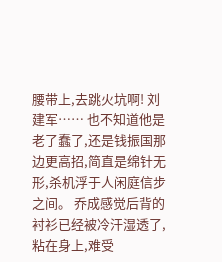腰带上,去跳火坑啊! 刘建军…… 也不知道他是老了蠢了,还是钱振国那边更高招,简直是绵针无形,杀机浮于人闲庭信步之间。 乔成感觉后背的衬衫已经被冷汗湿透了,粘在身上,难受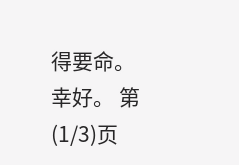得要命。 幸好。 第(1/3)页